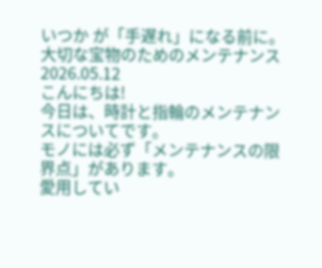いつか が「手遅れ」になる前に。大切な宝物のためのメンテナンス
2026.05.12
こんにちは!
今日は、時計と指輪のメンテナンスについてです。
モノには必ず「メンテナンスの限界点」があります。
愛用してい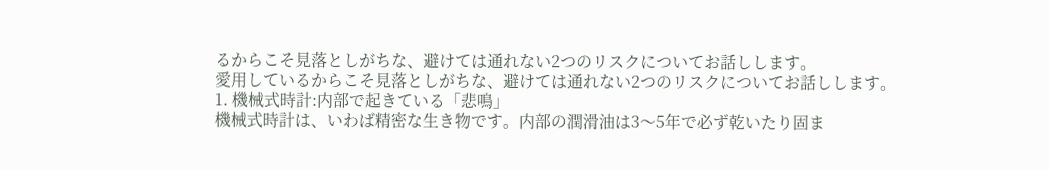るからこそ見落としがちな、避けては通れない2つのリスクについてお話しします。
愛用しているからこそ見落としがちな、避けては通れない2つのリスクについてお話しします。
1. 機械式時計:内部で起きている「悲鳴」
機械式時計は、いわば精密な生き物です。内部の潤滑油は3〜5年で必ず乾いたり固ま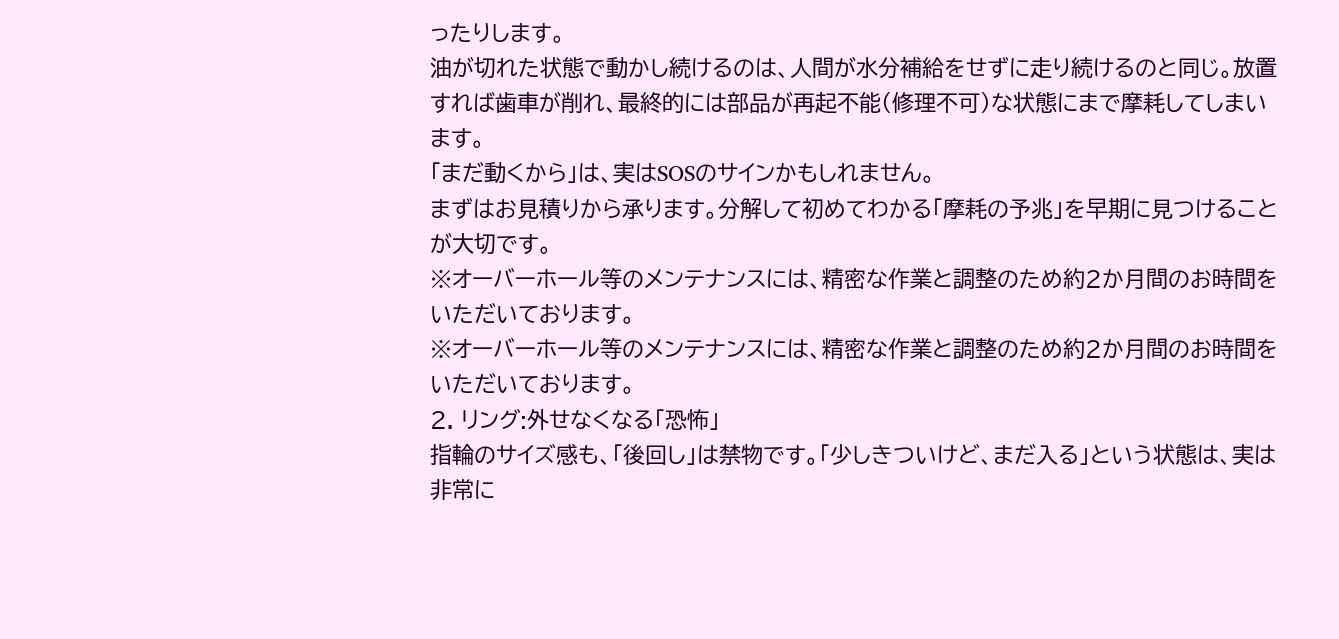ったりします。
油が切れた状態で動かし続けるのは、人間が水分補給をせずに走り続けるのと同じ。放置すれば歯車が削れ、最終的には部品が再起不能(修理不可)な状態にまで摩耗してしまいます。
「まだ動くから」は、実はSOSのサインかもしれません。
まずはお見積りから承ります。分解して初めてわかる「摩耗の予兆」を早期に見つけることが大切です。
※オーバーホール等のメンテナンスには、精密な作業と調整のため約2か月間のお時間をいただいております。
※オーバーホール等のメンテナンスには、精密な作業と調整のため約2か月間のお時間をいただいております。
2. リング:外せなくなる「恐怖」
指輪のサイズ感も、「後回し」は禁物です。「少しきついけど、まだ入る」という状態は、実は非常に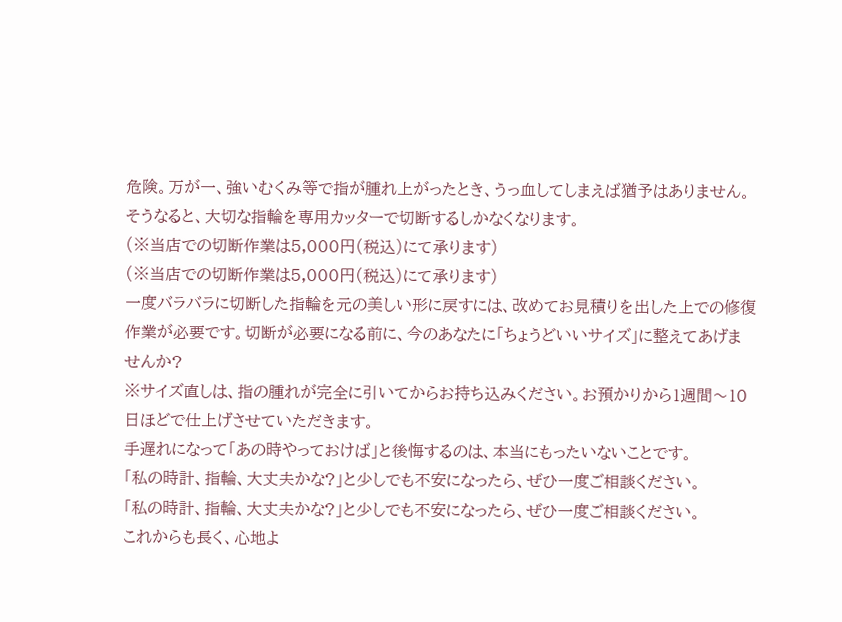危険。万が一、強いむくみ等で指が腫れ上がったとき、うっ血してしまえば猶予はありません。
そうなると、大切な指輪を専用カッターで切断するしかなくなります。
(※当店での切断作業は5,000円(税込)にて承ります)
(※当店での切断作業は5,000円(税込)にて承ります)
一度バラバラに切断した指輪を元の美しい形に戻すには、改めてお見積りを出した上での修復作業が必要です。切断が必要になる前に、今のあなたに「ちょうどいいサイズ」に整えてあげませんか?
※サイズ直しは、指の腫れが完全に引いてからお持ち込みください。お預かりから1週間〜10日ほどで仕上げさせていただきます。
手遅れになって「あの時やっておけば」と後悔するのは、本当にもったいないことです。
「私の時計、指輪、大丈夫かな?」と少しでも不安になったら、ぜひ一度ご相談ください。
「私の時計、指輪、大丈夫かな?」と少しでも不安になったら、ぜひ一度ご相談ください。
これからも長く、心地よ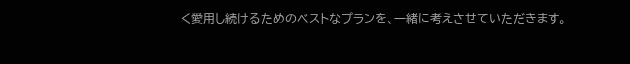く愛用し続けるためのベストなプランを、一緒に考えさせていただきます。